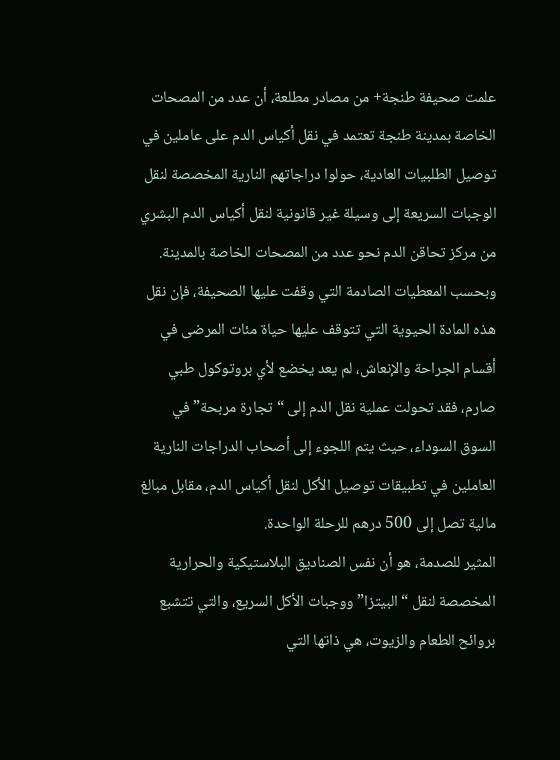علمت صحيفة طنجة+ من مصادر مطلعة، أن عدد من المصحات الخاصة بمدينة طنجة تعتمد في نقل أكياس الدم على عاملين في توصيل الطلبيات العادية، حولوا دراجاتهم النارية المخصصة لنقل الوجبات السريعة إلى وسيلة غير قانونية لنقل أكياس الدم البشري من مركز تحاقن الدم نحو عدد من المصحات الخاصة بالمدينة.
وبحسب المعطيات الصادمة التي وقفت عليها الصحيفة، فإن نقل هذه المادة الحيوية التي تتوقف عليها حياة مئات المرضى في أقسام الجراحة والإنعاش، لم يعد يخضع لأي بروتوكول طبي صارم، فقد تحولت عملية نقل الدم إلى “تجارة مربحة” في السوق السوداء، حيث يتم اللجوء إلى أصحاب الدراجات النارية العاملين في تطبيقات توصيل الأكل لنقل أكياس الدم، مقابل مبالغ مالية تصل إلى 500 درهم للرحلة الواحدة.
المثير للصدمة، هو أن نفس الصناديق البلاستيكية والحرارية المخصصة لنقل “البيتزا” ووجبات الأكل السريع، والتي تتشبع بروائح الطعام والزيوت، هي ذاتها التي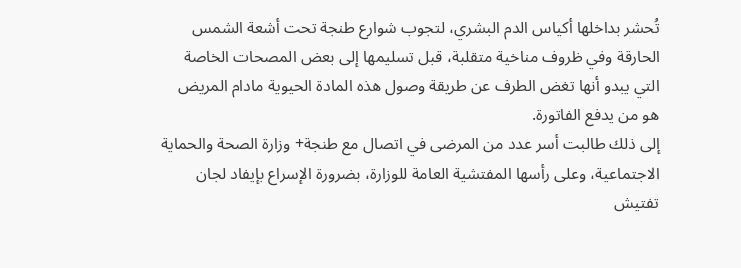تُحشر بداخلها أكياس الدم البشري، لتجوب شوارع طنجة تحت أشعة الشمس الحارقة وفي ظروف مناخية متقلبة، قبل تسليمها إلى بعض المصحات الخاصة التي يبدو أنها تغض الطرف عن طريقة وصول هذه المادة الحيوية مادام المريض هو من يدفع الفاتورة.
إلى ذلك طالبت أسر عدد من المرضى في اتصال مع طنجة+ وزارة الصحة والحماية الاجتماعية، وعلى رأسها المفتشية العامة للوزارة، بضرورة الإسراع بإيفاد لجان تفتيش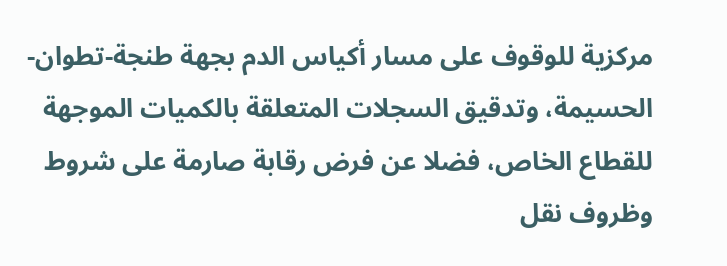مركزية للوقوف على مسار أكياس الدم بجهة طنجة-تطوان-الحسيمة، وتدقيق السجلات المتعلقة بالكميات الموجهة للقطاع الخاص، فضلا عن فرض رقابة صارمة على شروط وظروف نقل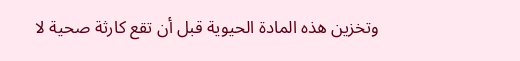وتخزين هذه المادة الحيوية قبل أن تقع كارثة صحية لا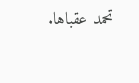تحمد عقباها.